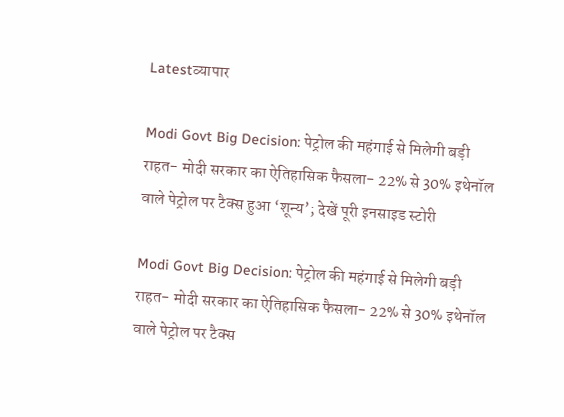Latestव्यापार

Modi Govt Big Decision: पेट्रोल की महंगाई से मिलेगी बड़ी राहत- मोदी सरकार का ऐतिहासिक फैसला- 22% से 30% इथेनॉल वाले पेट्रोल पर टैक्स हुआ ‘शून्य’; देखें पूरी इनसाइड स्टोरी

Modi Govt Big Decision: पेट्रोल की महंगाई से मिलेगी बड़ी राहत- मोदी सरकार का ऐतिहासिक फैसला- 22% से 30% इथेनॉल वाले पेट्रोल पर टैक्स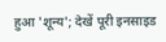हुआ 'शून्य'; देखें पूरी इनसाइड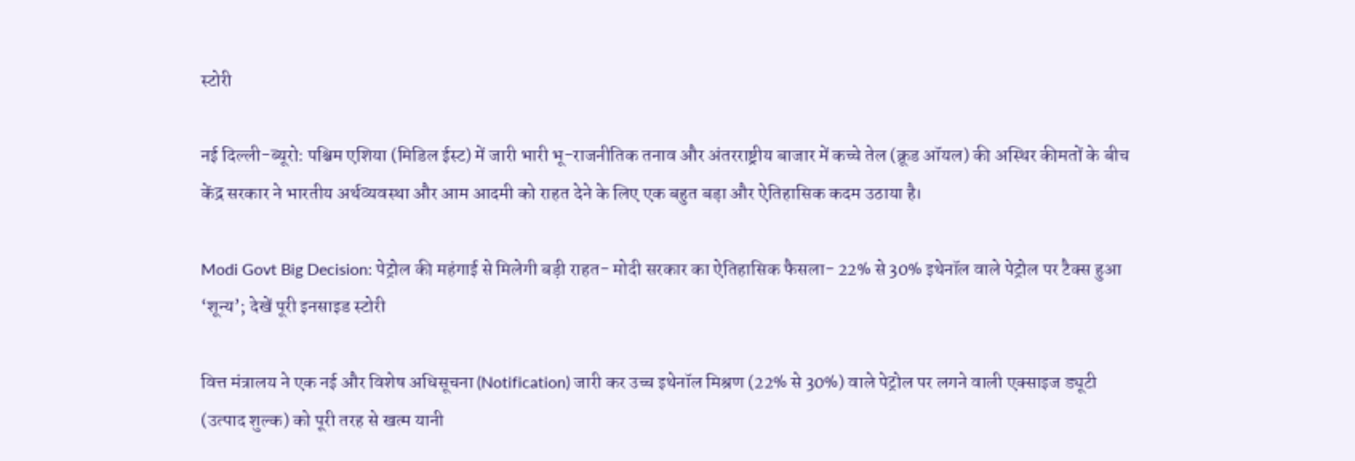स्टोरी

नई दिल्ली-ब्यूरो: पश्चिम एशिया (मिडिल ईस्ट) में जारी भारी भू-राजनीतिक तनाव और अंतरराष्ट्रीय बाजार में कच्चे तेल (क्रूड ऑयल) की अस्थिर कीमतों के बीच केंद्र सरकार ने भारतीय अर्थव्यवस्था और आम आदमी को राहत देने के लिए एक बहुत बड़ा और ऐतिहासिक कदम उठाया है।

Modi Govt Big Decision: पेट्रोल की महंगाई से मिलेगी बड़ी राहत- मोदी सरकार का ऐतिहासिक फैसला- 22% से 30% इथेनॉल वाले पेट्रोल पर टैक्स हुआ ‘शून्य’; देखें पूरी इनसाइड स्टोरी

वित्त मंत्रालय ने एक नई और विशेष अधिसूचना (Notification) जारी कर उच्च इथेनॉल मिश्रण (22% से 30%) वाले पेट्रोल पर लगने वाली एक्साइज ड्यूटी (उत्पाद शुल्क) को पूरी तरह से खत्म यानी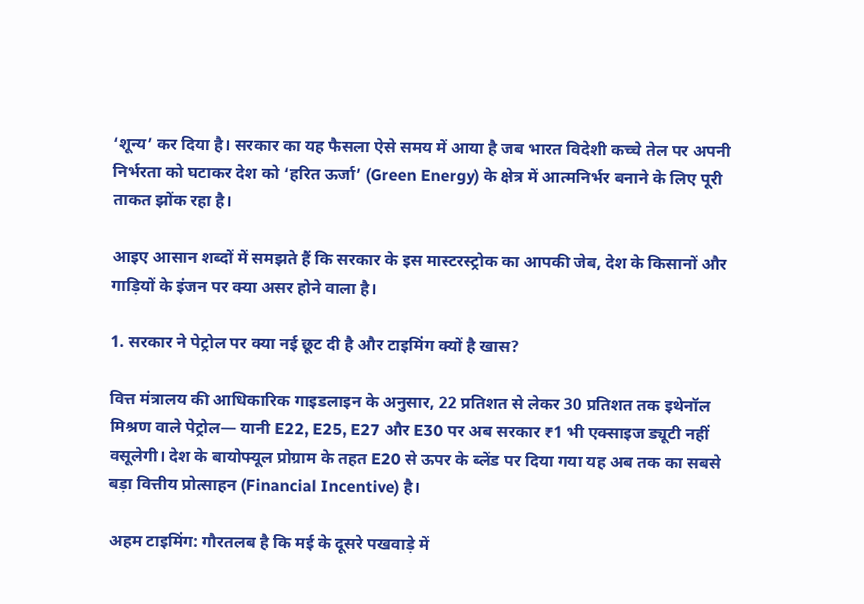‘शून्य’ कर दिया है। सरकार का यह फैसला ऐसे समय में आया है जब भारत विदेशी कच्चे तेल पर अपनी निर्भरता को घटाकर देश को ‘हरित ऊर्जा’ (Green Energy) के क्षेत्र में आत्मनिर्भर बनाने के लिए पूरी ताकत झोंक रहा है।

आइए आसान शब्दों में समझते हैं कि सरकार के इस मास्टरस्ट्रोक का आपकी जेब, देश के किसानों और गाड़ियों के इंजन पर क्या असर होने वाला है।

1. सरकार ने पेट्रोल पर क्या नई छूट दी है और टाइमिंग क्यों है खास?

वित्त मंत्रालय की आधिकारिक गाइडलाइन के अनुसार, 22 प्रतिशत से लेकर 30 प्रतिशत तक इथेनॉल मिश्रण वाले पेट्रोल— यानी E22, E25, E27 और E30 पर अब सरकार ₹1 भी एक्साइज ड्यूटी नहीं वसूलेगी। देश के बायोफ्यूल प्रोग्राम के तहत E20 से ऊपर के ब्लेंड पर दिया गया यह अब तक का सबसे बड़ा वित्तीय प्रोत्साहन (Financial Incentive) है।

अहम टाइमिंग: गौरतलब है कि मई के दूसरे पखवाड़े में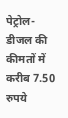पेट्रोल-डीजल की कीमतों में करीब 7.50 रुपये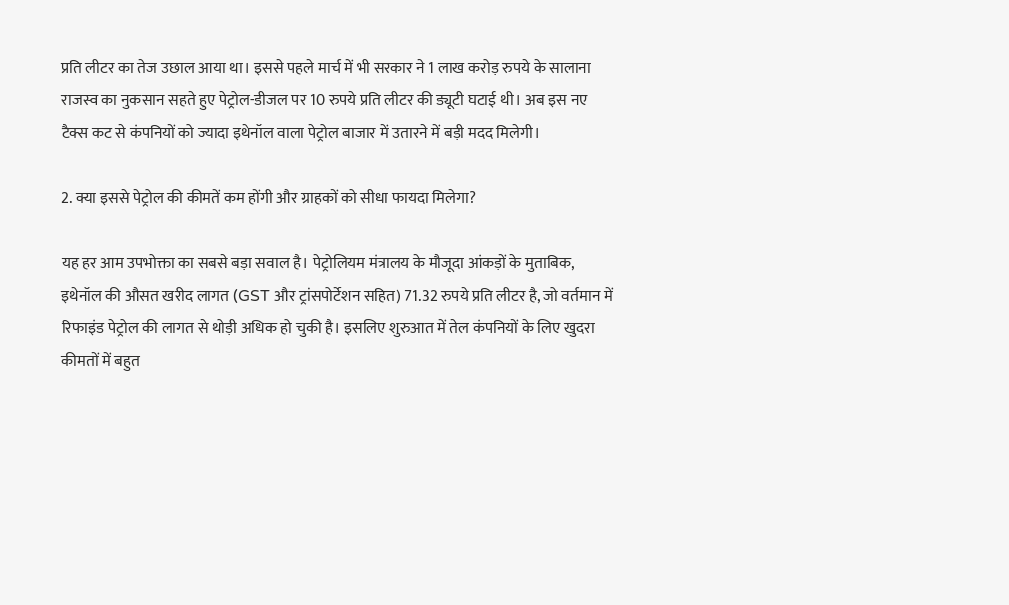प्रति लीटर का तेज उछाल आया था। इससे पहले मार्च में भी सरकार ने 1 लाख करोड़ रुपये के सालाना राजस्व का नुकसान सहते हुए पेट्रोल-डीजल पर 10 रुपये प्रति लीटर की ड्यूटी घटाई थी। अब इस नए टैक्स कट से कंपनियों को ज्यादा इथेनॉल वाला पेट्रोल बाजार में उतारने में बड़ी मदद मिलेगी।

2. क्या इससे पेट्रोल की कीमतें कम होंगी और ग्राहकों को सीधा फायदा मिलेगा?

यह हर आम उपभोक्ता का सबसे बड़ा सवाल है। पेट्रोलियम मंत्रालय के मौजूदा आंकड़ों के मुताबिक, इथेनॉल की औसत खरीद लागत (GST और ट्रांसपोर्टेशन सहित) 71.32 रुपये प्रति लीटर है, जो वर्तमान में रिफाइंड पेट्रोल की लागत से थोड़ी अधिक हो चुकी है। इसलिए शुरुआत में तेल कंपनियों के लिए खुदरा कीमतों में बहुत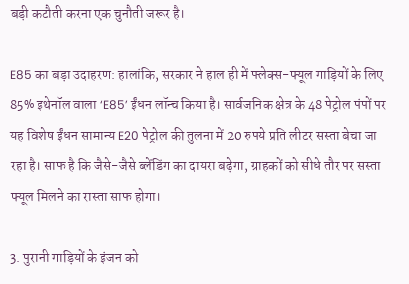बड़ी कटौती करना एक चुनौती जरूर है।

E85 का बड़ा उदाहरण: हालांकि, सरकार ने हाल ही में फ्लेक्स-फ्यूल गाड़ियों के लिए 85% इथेनॉल वाला ‘E85’ ईंधन लॉन्च किया है। सार्वजनिक क्षेत्र के 48 पेट्रोल पंपों पर यह विशेष ईंधन सामान्य E20 पेट्रोल की तुलना में 20 रुपये प्रति लीटर सस्ता बेचा जा रहा है। साफ है कि जैसे-जैसे ब्लेंडिंग का दायरा बढ़ेगा, ग्राहकों को सीधे तौर पर सस्ता फ्यूल मिलने का रास्ता साफ होगा।

3. पुरानी गाड़ियों के इंजन को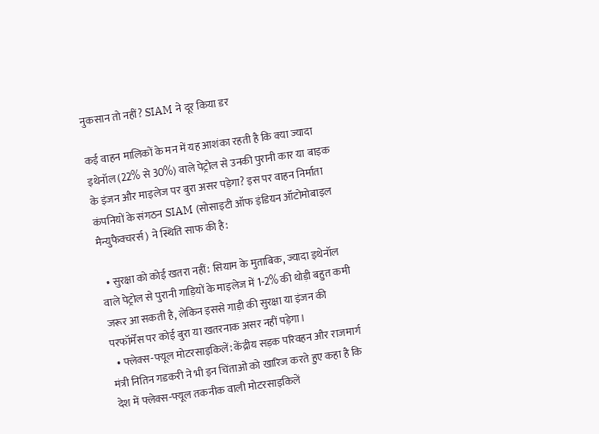नुकसान तो नहीं? SIAM ने दूर किया डर

कई वाहन मालिकों के मन में यह आशंका रहती है कि क्या ज्यादा इथेनॉल (22% से 30%) वाले पेट्रोल से उनकी पुरानी कार या बाइक के इंजन और माइलेज पर बुरा असर पड़ेगा? इस पर वाहन निर्माता कंपनियों के संगठन SIAM (सोसाइटी ऑफ इंडियन ऑटोमोबाइल मैन्युफैक्चरर्स) ने स्थिति साफ की है:

  • सुरक्षा को कोई खतरा नहीं: सियाम के मुताबिक, ज्यादा इथेनॉल वाले पेट्रोल से पुरानी गाड़ियों के माइलेज में 1-2% की थोड़ी बहुत कमी जरूर आ सकती है, लेकिन इससे गाड़ी की सुरक्षा या इंजन की परफॉर्मेंस पर कोई बुरा या खतरनाक असर नहीं पड़ेगा।
  • फ्लेक्स-फ्यूल मोटरसाइकिलें: केंद्रीय सड़क परिवहन और राजमार्ग मंत्री नितिन गडकरी ने भी इन चिंताओं को खारिज करते हुए कहा है कि देश में फ्लेक्स-फ्यूल तकनीक वाली मोटरसाइकिलें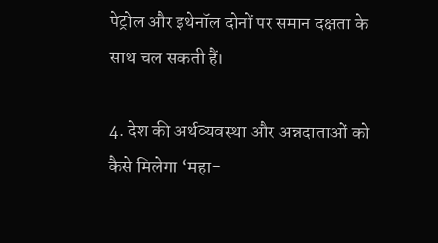पेट्रोल और इथेनॉल दोनों पर समान दक्षता के साथ चल सकती हैं।

4. देश की अर्थव्यवस्था और अन्नदाताओं को कैसे मिलेगा ‘महा-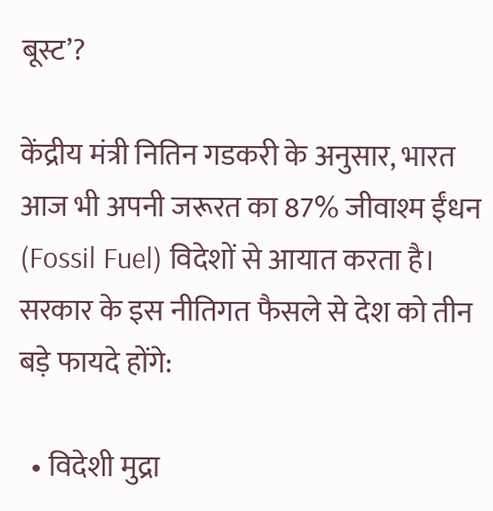बूस्ट’?

केंद्रीय मंत्री नितिन गडकरी के अनुसार, भारत आज भी अपनी जरूरत का 87% जीवाश्म ईंधन (Fossil Fuel) विदेशों से आयात करता है। सरकार के इस नीतिगत फैसले से देश को तीन बड़े फायदे होंगे:

  • विदेशी मुद्रा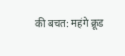की बचत: महंगे क्रूड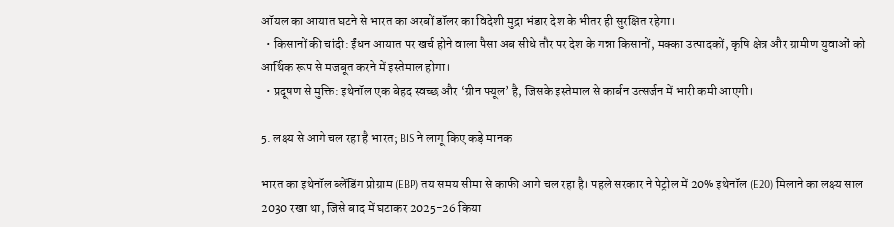ऑयल का आयात घटने से भारत का अरबों डॉलर का विदेशी मुद्रा भंडार देश के भीतर ही सुरक्षित रहेगा।
  • किसानों की चांदी: ईंधन आयात पर खर्च होने वाला पैसा अब सीधे तौर पर देश के गन्ना किसानों, मक्का उत्पादकों, कृषि क्षेत्र और ग्रामीण युवाओं को आर्थिक रूप से मजबूत करने में इस्तेमाल होगा।
  • प्रदूषण से मुक्ति: इथेनॉल एक बेहद स्वच्छ और ‘ग्रीन फ्यूल’ है, जिसके इस्तेमाल से कार्बन उत्सर्जन में भारी कमी आएगी।

5. लक्ष्य से आगे चल रहा है भारत; BIS ने लागू किए कड़े मानक

भारत का इथेनॉल ब्लेंडिंग प्रोग्राम (EBP) तय समय सीमा से काफी आगे चल रहा है। पहले सरकार ने पेट्रोल में 20% इथेनॉल (E20) मिलाने का लक्ष्य साल 2030 रखा था, जिसे बाद में घटाकर 2025-26 किया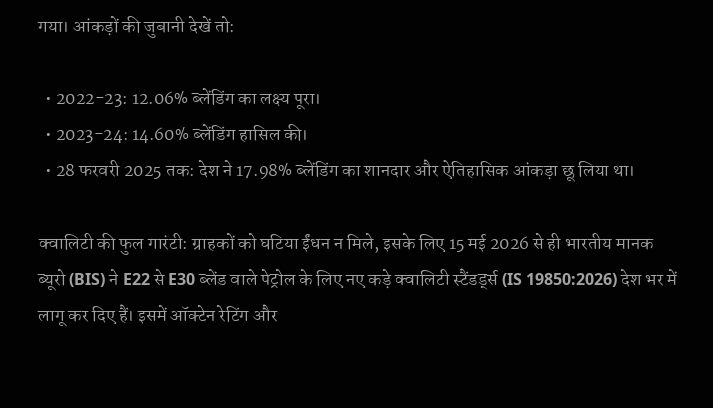गया। आंकड़ों की जुबानी देखें तो:

  • 2022-23: 12.06% ब्लेंडिंग का लक्ष्य पूरा।
  • 2023-24: 14.60% ब्लेंडिंग हासिल की।
  • 28 फरवरी 2025 तक: देश ने 17.98% ब्लेंडिंग का शानदार और ऐतिहासिक आंकड़ा छू लिया था।

क्वालिटी की फुल गारंटी: ग्राहकों को घटिया ईंधन न मिले, इसके लिए 15 मई 2026 से ही भारतीय मानक ब्यूरो (BIS) ने E22 से E30 ब्लेंड वाले पेट्रोल के लिए नए कड़े क्वालिटी स्टैंडर्ड्स (IS 19850:2026) देश भर में लागू कर दिए हैं। इसमें ऑक्टेन रेटिंग और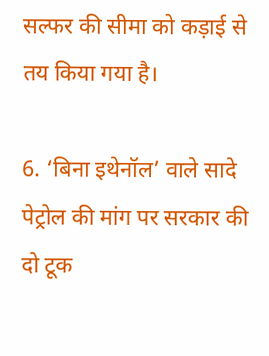सल्फर की सीमा को कड़ाई से तय किया गया है।

6. ‘बिना इथेनॉल’ वाले सादे पेट्रोल की मांग पर सरकार की दो टूक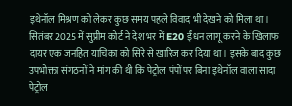इथेनॉल मिश्रण को लेकर कुछ समय पहले विवाद भी देखने को मिला था। सितंबर 2025 में सुप्रीम कोर्ट ने देश भर में E20 ईंधन लागू करने के खिलाफ दायर एक जनहित याचिका को सिरे से खारिज कर दिया था। इसके बाद कुछ उपभोक्ता संगठनों ने मांग की थी कि पेट्रोल पंपों पर बिना इथेनॉल वाला सादा पेट्रोल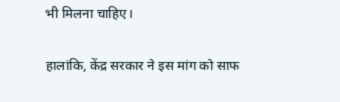भी मिलना चाहिए।

हालांकि, केंद्र सरकार ने इस मांग को साफ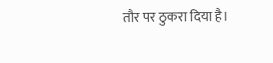तौर पर ठुकरा दिया है।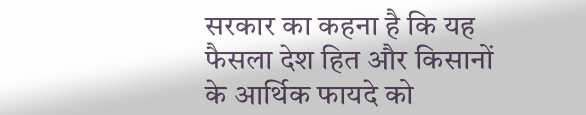सरकार का कहना है कि यह फैसला देश हित और किसानों के आर्थिक फायदे को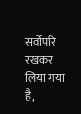सर्वोपरि रखकर लिया गया है,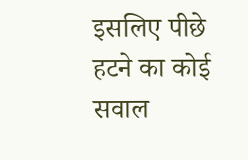इसलिए पीछे हटने का कोई सवाल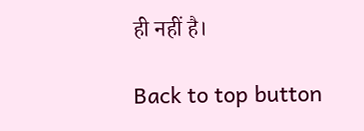ही नहीं है।

Back to top button